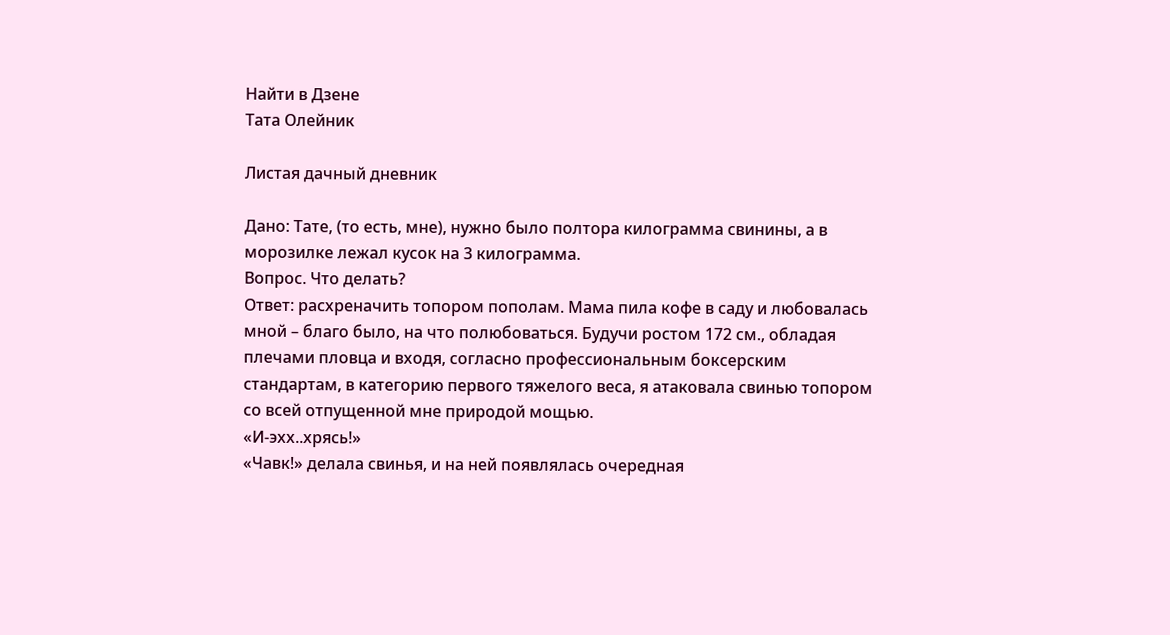Найти в Дзене
Тата Олейник

Листая дачный дневник

Дано: Тате, (то есть, мне), нужно было полтора килограмма свинины, а в морозилке лежал кусок на 3 килограмма.
Вопрос. Что делать?
Ответ: расхреначить топором пополам. Мама пила кофе в саду и любовалась мной – благо было, на что полюбоваться. Будучи ростом 172 см., обладая плечами пловца и входя, согласно профессиональным боксерским стандартам, в категорию первого тяжелого веса, я атаковала свинью топором со всей отпущенной мне природой мощью.
«И-эхх..хрясь!»
«Чавк!» делала свинья, и на ней появлялась очередная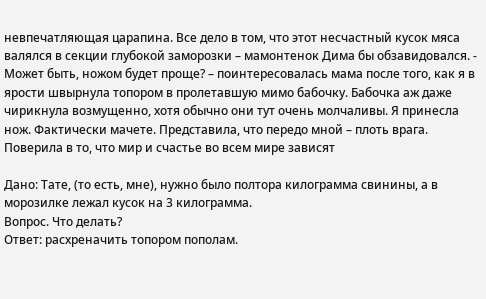невпечатляющая царапина. Все дело в том, что этот несчастный кусок мяса валялся в секции глубокой заморозки – мамонтенок Дима бы обзавидовался. - Может быть, ножом будет проще? – поинтересовалась мама после того, как я в ярости швырнула топором в пролетавшую мимо бабочку. Бабочка аж даже чирикнула возмущенно, хотя обычно они тут очень молчаливы. Я принесла нож. Фактически мачете. Представила, что передо мной – плоть врага. Поверила в то, что мир и счастье во всем мире зависят

Дано: Тате, (то есть, мне), нужно было полтора килограмма свинины, а в морозилке лежал кусок на 3 килограмма.
Вопрос. Что делать?
Ответ: расхреначить топором пополам.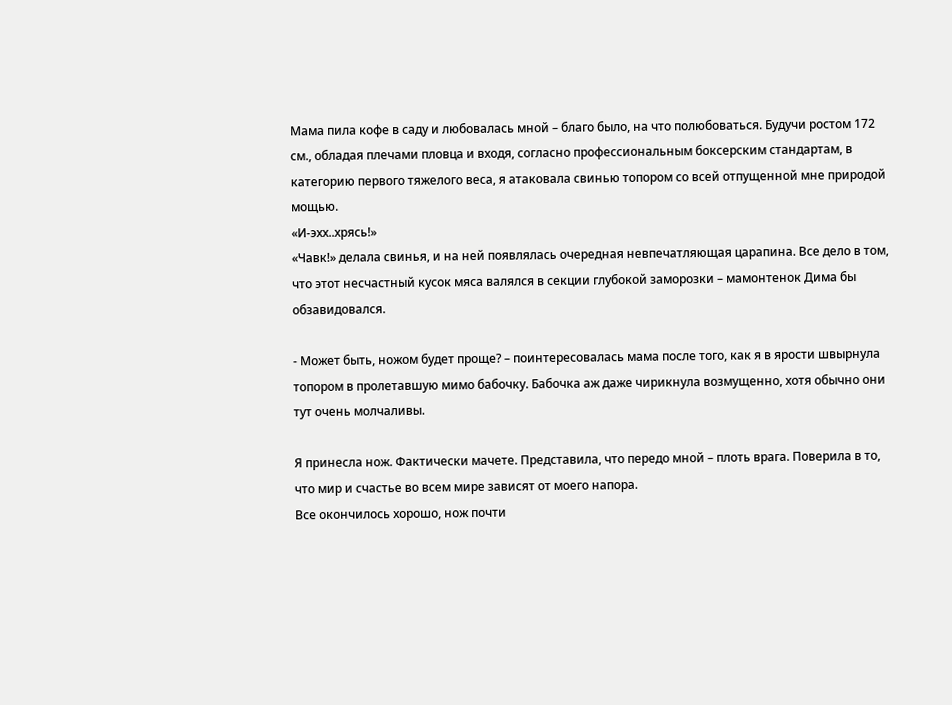Мама пила кофе в саду и любовалась мной – благо было, на что полюбоваться. Будучи ростом 172 см., обладая плечами пловца и входя, согласно профессиональным боксерским стандартам, в категорию первого тяжелого веса, я атаковала свинью топором со всей отпущенной мне природой мощью.
«И-эхх..хрясь!»
«Чавк!» делала свинья, и на ней появлялась очередная невпечатляющая царапина. Все дело в том, что этот несчастный кусок мяса валялся в секции глубокой заморозки – мамонтенок Дима бы обзавидовался.

- Может быть, ножом будет проще? – поинтересовалась мама после того, как я в ярости швырнула топором в пролетавшую мимо бабочку. Бабочка аж даже чирикнула возмущенно, хотя обычно они тут очень молчаливы.

Я принесла нож. Фактически мачете. Представила, что передо мной – плоть врага. Поверила в то, что мир и счастье во всем мире зависят от моего напора.
Все окончилось хорошо, нож почти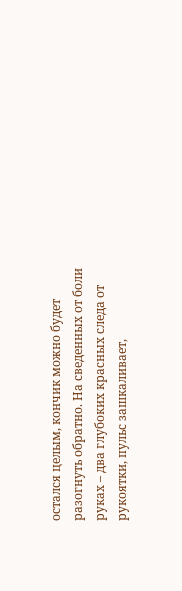остался целым, кончик можно будет разогнуть обратно. На сведенных от боли руках – два глубоких красных следа от рукоятки, пульс зашкаливает,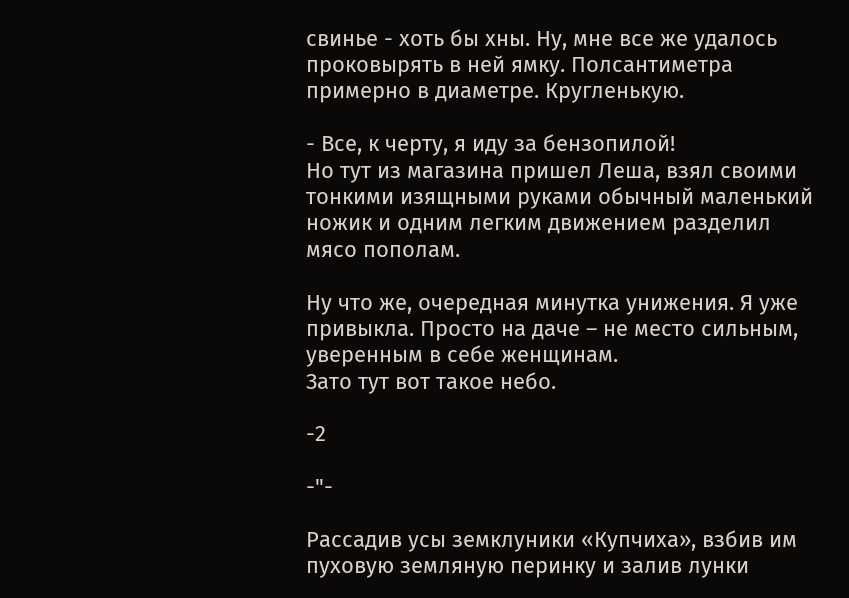свинье - хоть бы хны. Ну, мне все же удалось проковырять в ней ямку. Полсантиметра примерно в диаметре. Кругленькую.

- Все, к черту, я иду за бензопилой!
Но тут из магазина пришел Леша, взял своими тонкими изящными руками обычный маленький ножик и одним легким движением разделил мясо пополам.

Ну что же, очередная минутка унижения. Я уже привыкла. Просто на даче – не место сильным, уверенным в себе женщинам.
Зато тут вот такое небо.

-2

-"-

Рассадив усы земклуники «Купчиха», взбив им пуховую земляную перинку и залив лунки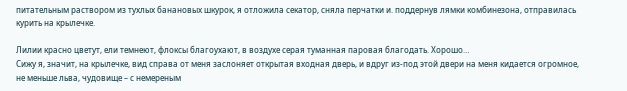питательным раствором из тухлых банановых шкурок, я отложила секатор, сняла перчатки и. поддернув лямки комбинезона, отправилась курить на крылечке.

Лилии красно цветут, ели темнеют, флоксы благоухают, в воздухе серая туманная паровая благодать. Хорошо…
Сижу я, значит, на крылечке, вид справа от меня заслоняет открытая входная дверь, и вдруг из-под этой двери на меня кидается огромное, не меньше льва, чудовище – с немереным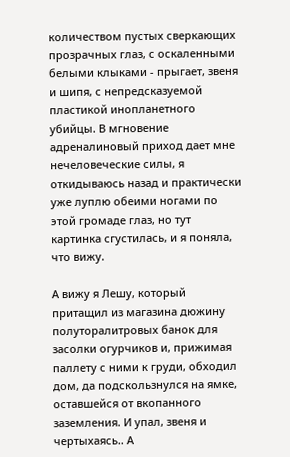количеством пустых сверкающих прозрачных глаз, с оскаленными белыми клыками - прыгает, звеня и шипя, с непредсказуемой пластикой инопланетного убийцы. В мгновение адреналиновый приход дает мне нечеловеческие силы, я откидываюсь назад и практически уже луплю обеими ногами по этой громаде глаз, но тут картинка сгустилась, и я поняла, что вижу.

А вижу я Лешу, который притащил из магазина дюжину полуторалитровых банок для засолки огурчиков и, прижимая паллету с ними к груди, обходил дом, да подскользнулся на ямке, оставшейся от вкопанного заземления. И упал, звеня и чертыхаясь.. А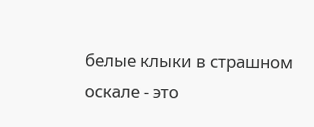белые клыки в страшном оскале - это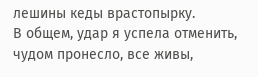лешины кеды врастопырку.
В общем, удар я успела отменить, чудом пронесло, все живы,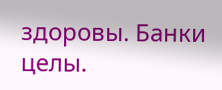здоровы. Банки целы.